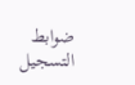ضوابط التسجيل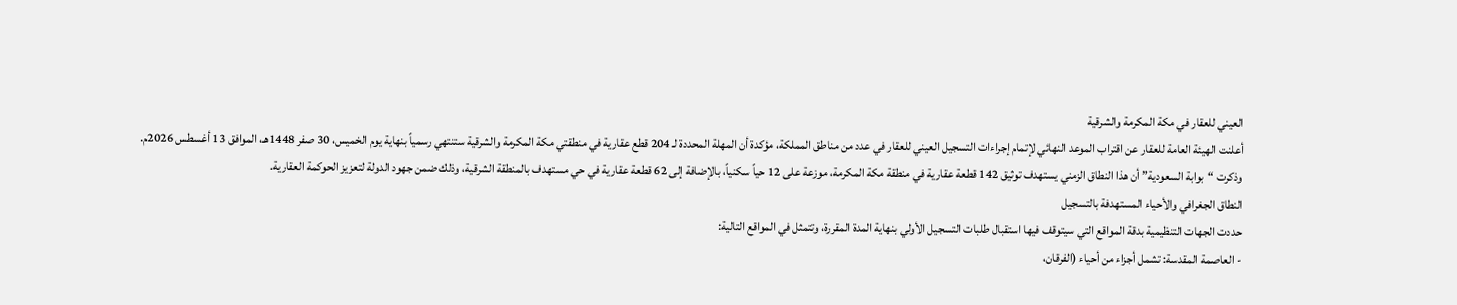العيني للعقار في مكة المكرمة والشرقية
أعلنت الهيئة العامة للعقار عن اقتراب الموعد النهائي لإتمام إجراءات التسجيل العيني للعقار في عدد من مناطق المملكة، مؤكدة أن المهلة المحددة لـ 204 قطع عقارية في منطقتي مكة المكرمة والشرقية ستنتهي رسمياً بنهاية يوم الخميس، 30 صفر 1448هـ، الموافق 13 أغسطس 2026م.
وذكرت “بوابة السعودية” أن هذا النطاق الزمني يستهدف توثيق 142 قطعة عقارية في منطقة مكة المكرمة، موزعة على 12 حياً سكنياً، بالإضافة إلى 62 قطعة عقارية في حي مستهدف بالمنطقة الشرقية، وذلك ضمن جهود الدولة لتعزيز الحوكمة العقارية.
النطاق الجغرافي والأحياء المستهدفة بالتسجيل
حددت الجهات التنظيمية بدقة المواقع التي سيتوقف فيها استقبال طلبات التسجيل الأولي بنهاية المدة المقررة، وتتمثل في المواقع التالية:
- العاصمة المقدسة: تشمل أجزاء من أحياء (الفرقان،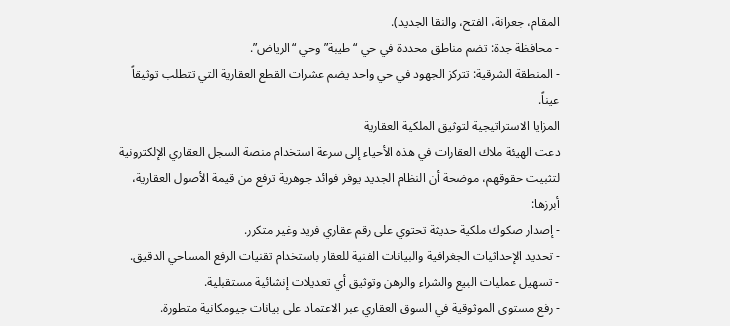المقام، جعرانة، الفتح، والنقا الجديد).
- محافظة جدة: تضم مناطق محددة في حي “طيبة” وحي “الرياض”.
- المنطقة الشرقية: تتركز الجهود في حي واحد يضم عشرات القطع العقارية التي تتطلب توثيقاً عيناً.
المزايا الاستراتيجية لتوثيق الملكية العقارية
دعت الهيئة ملاك العقارات في هذه الأحياء إلى سرعة استخدام منصة السجل العقاري الإلكترونية لتثبيت حقوقهم، موضحة أن النظام الجديد يوفر فوائد جوهرية ترفع من قيمة الأصول العقارية، أبرزها:
- إصدار صكوك ملكية حديثة تحتوي على رقم عقاري فريد وغير متكرر.
- تحديد الإحداثيات الجغرافية والبيانات الفنية للعقار باستخدام تقنيات الرفع المساحي الدقيق.
- تسهيل عمليات البيع والشراء والرهن وتوثيق أي تعديلات إنشائية مستقبلية.
- رفع مستوى الموثوقية في السوق العقاري عبر الاعتماد على بيانات جيومكانية متطورة.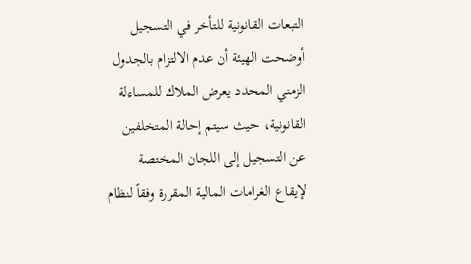التبعات القانونية للتأخر في التسجيل
أوضحت الهيئة أن عدم الالتزام بالجدول الزمني المحدد يعرض الملاك للمساءلة القانونية، حيث سيتم إحالة المتخلفين عن التسجيل إلى اللجان المختصة لإيقاع الغرامات المالية المقررة وفقاً لنظام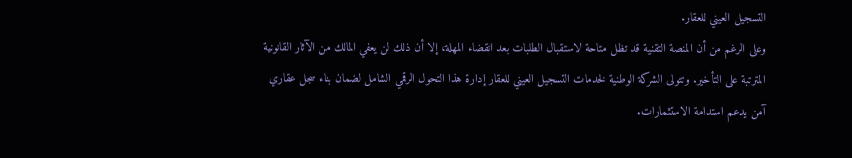التسجيل العيني للعقار.
وعلى الرغم من أن المنصة التقنية قد تظل متاحة لاستقبال الطلبات بعد انقضاء المهلة، إلا أن ذلك لن يعفي المالك من الآثار القانونية المترتبة على التأخير. وتتولى الشركة الوطنية لخدمات التسجيل العيني للعقار إدارة هذا التحول الرقمي الشامل لضمان بناء سجل عقاري آمن يدعم استدامة الاستثمارات.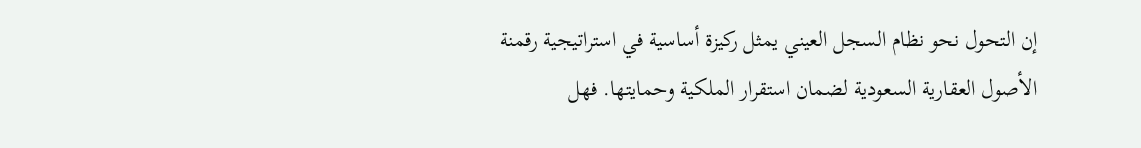إن التحول نحو نظام السجل العيني يمثل ركيزة أساسية في استراتيجية رقمنة الأصول العقارية السعودية لضمان استقرار الملكية وحمايتها. فهل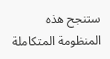ستنجح هذه المنظومة المتكاملة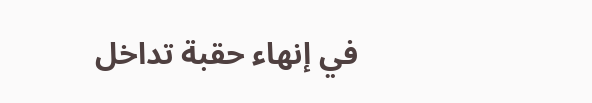في إنهاء حقبة تداخل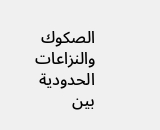الصكوك والنزاعات الحدودية بين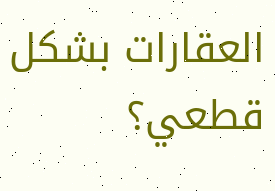العقارات بشكل قطعي؟